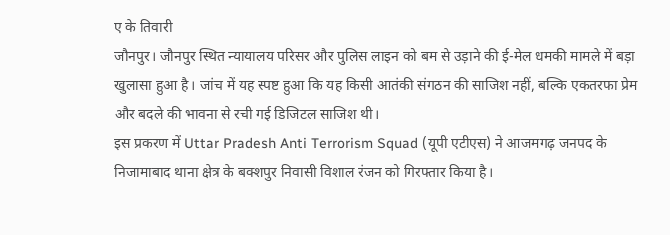ए के तिवारी
जौनपुर। जौनपुर स्थित न्यायालय परिसर और पुलिस लाइन को बम से उड़ाने की ई-मेल धमकी मामले में बड़ा खुलासा हुआ है। जांच में यह स्पष्ट हुआ कि यह किसी आतंकी संगठन की साजिश नहीं, बल्कि एकतरफा प्रेम और बदले की भावना से रची गई डिजिटल साजिश थी।
इस प्रकरण में Uttar Pradesh Anti Terrorism Squad (यूपी एटीएस) ने आजमगढ़ जनपद के निजामाबाद थाना क्षेत्र के बक्शपुर निवासी विशाल रंजन को गिरफ्तार किया है।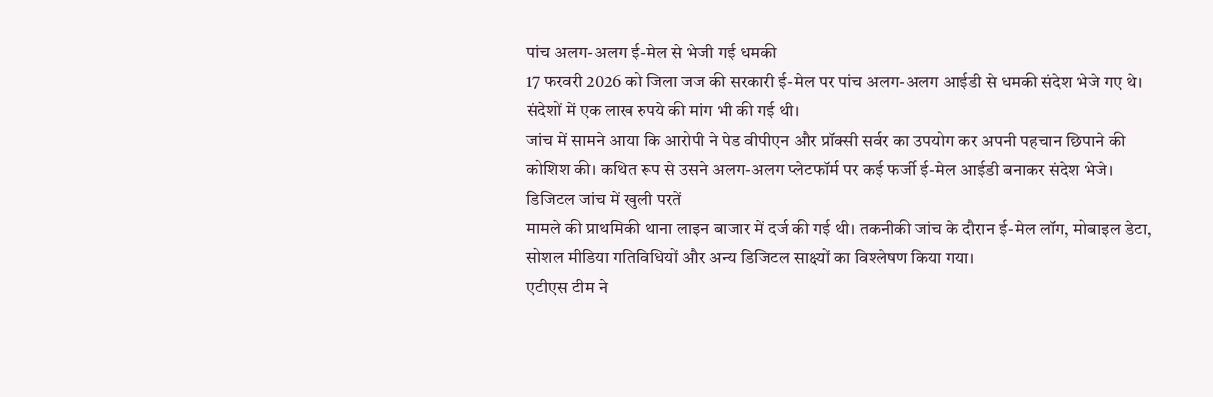पांच अलग-अलग ई-मेल से भेजी गई धमकी
17 फरवरी 2026 को जिला जज की सरकारी ई-मेल पर पांच अलग-अलग आईडी से धमकी संदेश भेजे गए थे। संदेशों में एक लाख रुपये की मांग भी की गई थी।
जांच में सामने आया कि आरोपी ने पेड वीपीएन और प्रॉक्सी सर्वर का उपयोग कर अपनी पहचान छिपाने की कोशिश की। कथित रूप से उसने अलग-अलग प्लेटफॉर्म पर कई फर्जी ई-मेल आईडी बनाकर संदेश भेजे।
डिजिटल जांच में खुली परतें
मामले की प्राथमिकी थाना लाइन बाजार में दर्ज की गई थी। तकनीकी जांच के दौरान ई-मेल लॉग, मोबाइल डेटा, सोशल मीडिया गतिविधियों और अन्य डिजिटल साक्ष्यों का विश्लेषण किया गया।
एटीएस टीम ने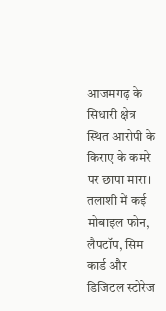आजमगढ़ के सिधारी क्षेत्र स्थित आरोपी के किराए के कमरे पर छापा मारा। तलाशी में कई मोबाइल फोन, लैपटॉप, सिम कार्ड और डिजिटल स्टोरेज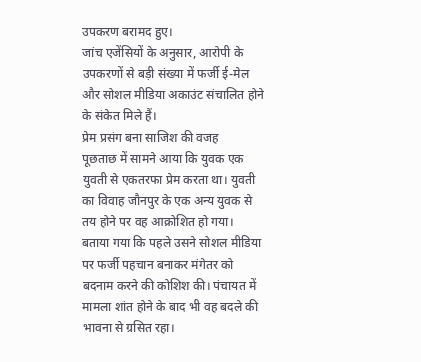उपकरण बरामद हुए।
जांच एजेंसियों के अनुसार, आरोपी के उपकरणों से बड़ी संख्या में फर्जी ई-मेल और सोशल मीडिया अकाउंट संचालित होने के संकेत मिले हैं।
प्रेम प्रसंग बना साजिश की वजह
पूछताछ में सामने आया कि युवक एक युवती से एकतरफा प्रेम करता था। युवती का विवाह जौनपुर के एक अन्य युवक से तय होने पर वह आक्रोशित हो गया।
बताया गया कि पहले उसने सोशल मीडिया पर फर्जी पहचान बनाकर मंगेतर को बदनाम करने की कोशिश की। पंचायत में मामला शांत होने के बाद भी वह बदले की भावना से ग्रसित रहा।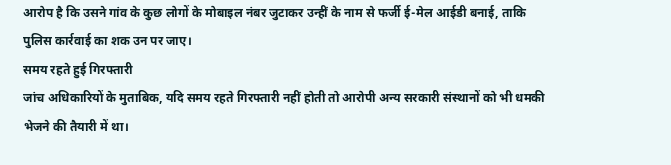आरोप है कि उसने गांव के कुछ लोगों के मोबाइल नंबर जुटाकर उन्हीं के नाम से फर्जी ई-मेल आईडी बनाई, ताकि पुलिस कार्रवाई का शक उन पर जाए।
समय रहते हुई गिरफ्तारी
जांच अधिकारियों के मुताबिक, यदि समय रहते गिरफ्तारी नहीं होती तो आरोपी अन्य सरकारी संस्थानों को भी धमकी भेजने की तैयारी में था।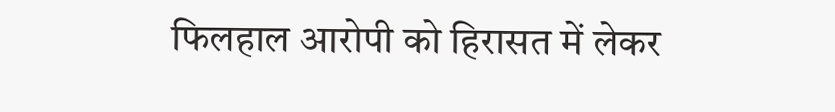फिलहाल आरोपी को हिरासत में लेकर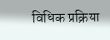विधिक प्रक्रिया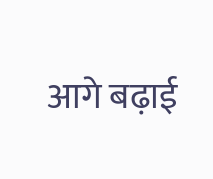आगे बढ़ाई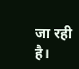जा रही है।